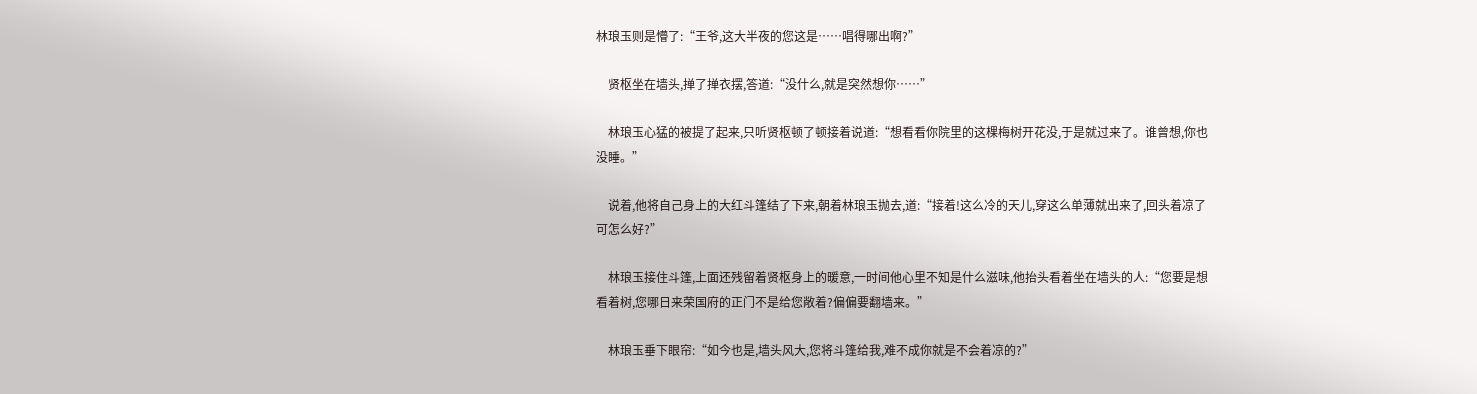林琅玉则是懵了:“王爷,这大半夜的您这是……唱得哪出啊?”

    贤枢坐在墙头,掸了掸衣摆,答道:“没什么,就是突然想你……”

    林琅玉心猛的被提了起来,只听贤枢顿了顿接着说道:“想看看你院里的这棵梅树开花没,于是就过来了。谁曾想,你也没睡。”

    说着,他将自己身上的大红斗篷结了下来,朝着林琅玉抛去,道:“接着!这么冷的天儿,穿这么单薄就出来了,回头着凉了可怎么好?”

    林琅玉接住斗篷,上面还残留着贤枢身上的暖意,一时间他心里不知是什么滋味,他抬头看着坐在墙头的人:“您要是想看着树,您哪日来荣国府的正门不是给您敞着?偏偏要翻墙来。”

    林琅玉垂下眼帘:“如今也是,墙头风大,您将斗篷给我,难不成你就是不会着凉的?”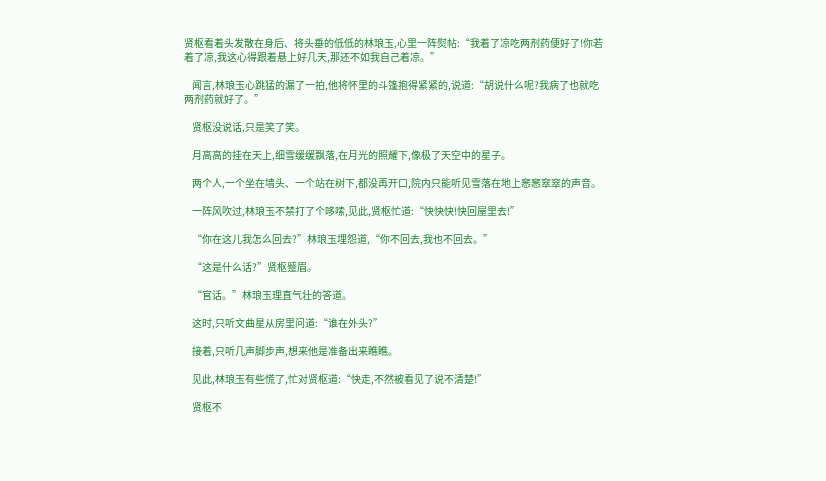贤枢看着头发散在身后、将头垂的低低的林琅玉,心里一阵熨帖:“我着了凉吃两剂药便好了!你若着了凉,我这心得跟着悬上好几天,那还不如我自己着凉。”

    闻言,林琅玉心跳猛的漏了一拍,他将怀里的斗篷抱得紧紧的,说道:“胡说什么呢?我病了也就吃两剂药就好了。”

    贤枢没说话,只是笑了笑。

    月高高的挂在天上,细雪缓缓飘落,在月光的照耀下,像极了天空中的星子。

    两个人,一个坐在墙头、一个站在树下,都没再开口,院内只能听见雪落在地上窸窸窣窣的声音。

    一阵风吹过,林琅玉不禁打了个哆嗦,见此,贤枢忙道:“快快快!快回屋里去!”

    “你在这儿我怎么回去?”林琅玉埋怨道,“你不回去,我也不回去。”

    “这是什么话?”贤枢蹙眉。

    “官话。”林琅玉理直气壮的答道。

    这时,只听文曲星从房里问道:“谁在外头?”

    接着,只听几声脚步声,想来他是准备出来瞧瞧。

    见此,林琅玉有些慌了,忙对贤枢道:“快走,不然被看见了说不清楚!”

    贤枢不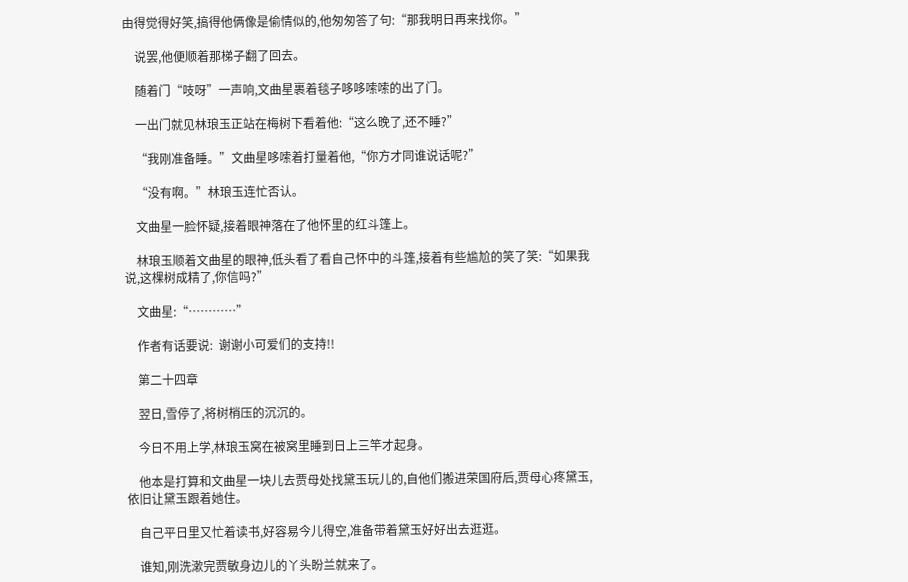由得觉得好笑,搞得他俩像是偷情似的,他匆匆答了句:“那我明日再来找你。”

    说罢,他便顺着那梯子翻了回去。

    随着门“吱呀”一声响,文曲星裹着毯子哆哆嗦嗦的出了门。

    一出门就见林琅玉正站在梅树下看着他:“这么晚了,还不睡?”

    “我刚准备睡。”文曲星哆嗦着打量着他,“你方才同谁说话呢?”

    “没有啊。”林琅玉连忙否认。

    文曲星一脸怀疑,接着眼神落在了他怀里的红斗篷上。

    林琅玉顺着文曲星的眼神,低头看了看自己怀中的斗篷,接着有些尴尬的笑了笑:“如果我说,这棵树成精了,你信吗?”

    文曲星:“…………”

    作者有话要说:  谢谢小可爱们的支持!!

    第二十四章

    翌日,雪停了,将树梢压的沉沉的。

    今日不用上学,林琅玉窝在被窝里睡到日上三竿才起身。

    他本是打算和文曲星一块儿去贾母处找黛玉玩儿的,自他们搬进荣国府后,贾母心疼黛玉,依旧让黛玉跟着她住。

    自己平日里又忙着读书,好容易今儿得空,准备带着黛玉好好出去逛逛。

    谁知,刚洗漱完贾敏身边儿的丫头盼兰就来了。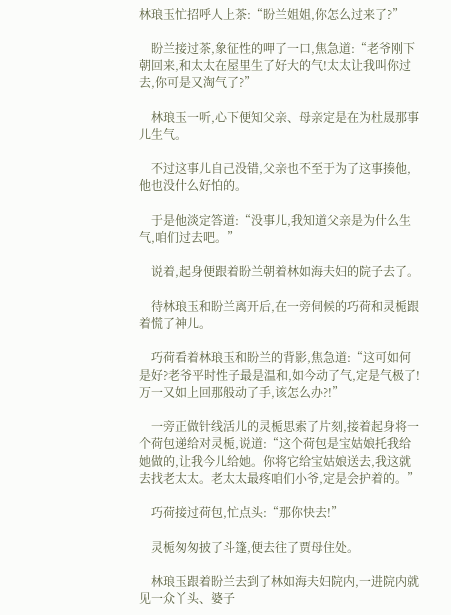林琅玉忙招呼人上茶:“盼兰姐姐,你怎么过来了?”

    盼兰接过茶,象征性的呷了一口,焦急道:“老爷刚下朝回来,和太太在屋里生了好大的气!太太让我叫你过去,你可是又淘气了?”

    林琅玉一听,心下便知父亲、母亲定是在为杜晟那事儿生气。

    不过这事儿自己没错,父亲也不至于为了这事揍他,他也没什么好怕的。

    于是他淡定答道:“没事儿,我知道父亲是为什么生气,咱们过去吧。”

    说着,起身便跟着盼兰朝着林如海夫妇的院子去了。

    待林琅玉和盼兰离开后,在一旁伺候的巧荷和灵栀跟着慌了神儿。

    巧荷看着林琅玉和盼兰的背影,焦急道:“这可如何是好?老爷平时性子最是温和,如今动了气,定是气极了!万一又如上回那般动了手,该怎么办?!”

    一旁正做针线活儿的灵栀思索了片刻,接着起身将一个荷包递给对灵栀,说道:“这个荷包是宝姑娘托我给她做的,让我今儿给她。你将它给宝姑娘送去,我这就去找老太太。老太太最疼咱们小爷,定是会护着的。”

    巧荷接过荷包,忙点头:“那你快去!”

    灵栀匆匆披了斗篷,便去往了贾母住处。

    林琅玉跟着盼兰去到了林如海夫妇院内,一进院内就见一众丫头、婆子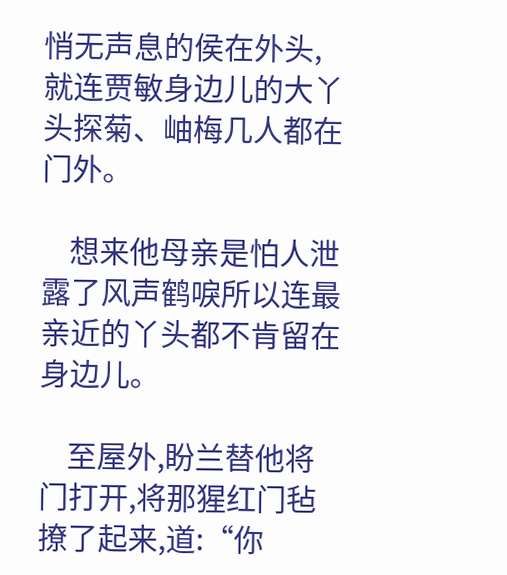悄无声息的侯在外头,就连贾敏身边儿的大丫头探菊、岫梅几人都在门外。

    想来他母亲是怕人泄露了风声鹤唳所以连最亲近的丫头都不肯留在身边儿。

    至屋外,盼兰替他将门打开,将那猩红门毡撩了起来,道:“你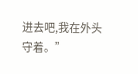进去吧,我在外头守着。”